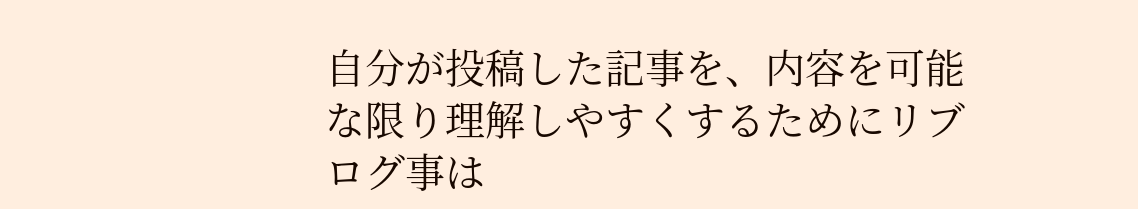自分が投稿した記事を、内容を可能な限り理解しやすくするためにリブログ事は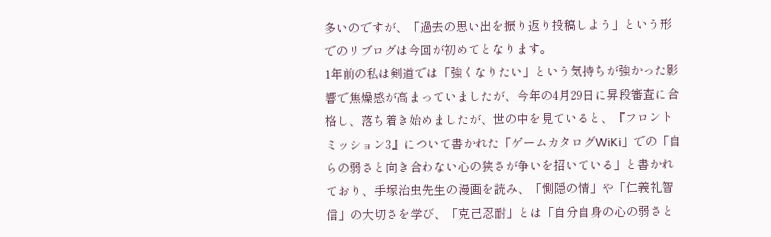多いのですが、「過去の思い出を振り返り投稿しよう」という形でのリブログは今回が初めてとなります。
1年前の私は剣道では「強くなりたい」という気持ちが強かった影響で焦燥感が高まっていましたが、今年の4月29日に昇段審査に合格し、落ち着き始めましたが、世の中を見ていると、『フロントミッション3』について書かれた「ゲームカタログWiKi」での「自らの弱さと向き合わない心の狭さが争いを招いている」と書かれており、手塚治虫先生の漫画を読み、「惻隠の情」や「仁義礼智信」の大切さを学び、「克己忍耐」とは「自分自身の心の弱さと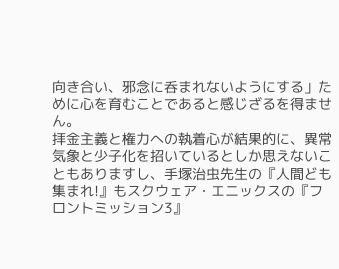向き合い、邪念に呑まれないようにする」ために心を育むことであると感じざるを得ません。
拝金主義と権力への執着心が結果的に、異常気象と少子化を招いているとしか思えないこともありますし、手塚治虫先生の『人間ども集まれ!』もスクウェア・エニックスの『フロントミッション3』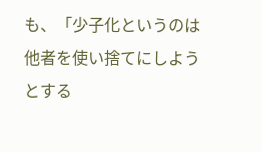も、「少子化というのは他者を使い捨てにしようとする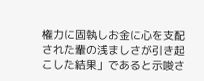権力に固執しお金に心を支配された輩の浅ましさが引き起こした結果」であると示唆さ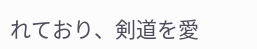れており、剣道を愛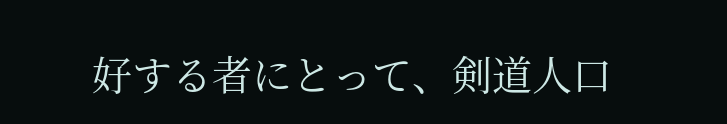好する者にとって、剣道人口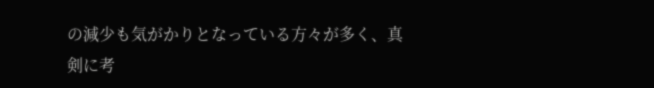の減少も気がかりとなっている方々が多く、真剣に考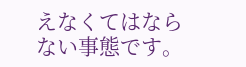えなくてはならない事態です。